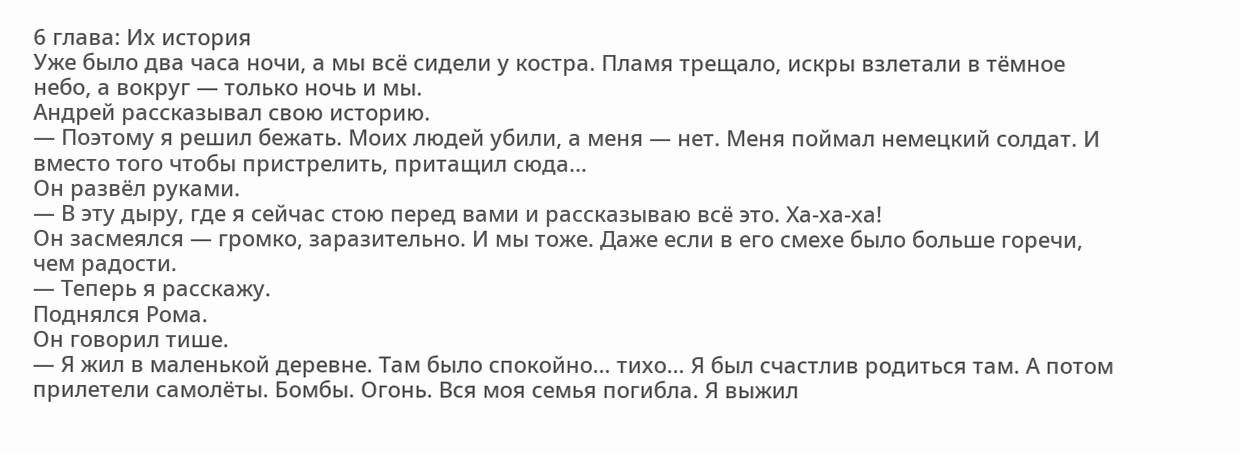6 глава: Их история
Уже было два часа ночи, а мы всё сидели у костра. Пламя трещало, искры взлетали в тёмное небо, а вокруг — только ночь и мы.
Андрей рассказывал свою историю.
— Поэтому я решил бежать. Моих людей убили, а меня — нет. Меня поймал немецкий солдат. И вместо того чтобы пристрелить, притащил сюда…
Он развёл руками.
— В эту дыру, где я сейчас стою перед вами и рассказываю всё это. Ха-ха-ха!
Он засмеялся — громко, заразительно. И мы тоже. Даже если в его смехе было больше горечи, чем радости.
— Теперь я расскажу.
Поднялся Рома.
Он говорил тише.
— Я жил в маленькой деревне. Там было спокойно… тихо… Я был счастлив родиться там. А потом прилетели самолёты. Бомбы. Огонь. Вся моя семья погибла. Я выжил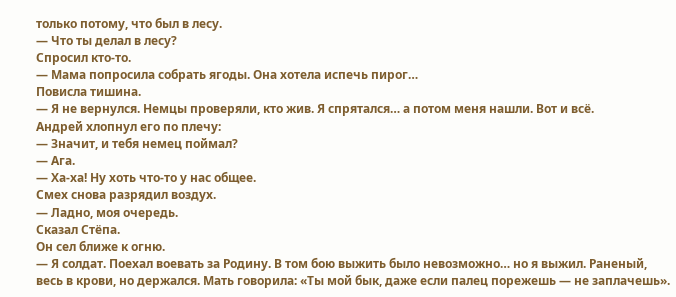только потому, что был в лесу.
— Что ты делал в лесу?
Спросил кто-то.
— Мама попросила собрать ягоды. Она хотела испечь пирог…
Повисла тишина.
— Я не вернулся. Немцы проверяли, кто жив. Я спрятался… а потом меня нашли. Вот и всё.
Андрей хлопнул его по плечу:
— Значит, и тебя немец поймал?
— Ага.
— Ха-ха! Ну хоть что-то у нас общее.
Смех снова разрядил воздух.
— Ладно, моя очередь.
Сказал Стёпа.
Он сел ближе к огню.
— Я солдат. Поехал воевать за Родину. В том бою выжить было невозможно… но я выжил. Раненый, весь в крови, но держался. Мать говорила: «Ты мой бык, даже если палец порежешь — не заплачешь».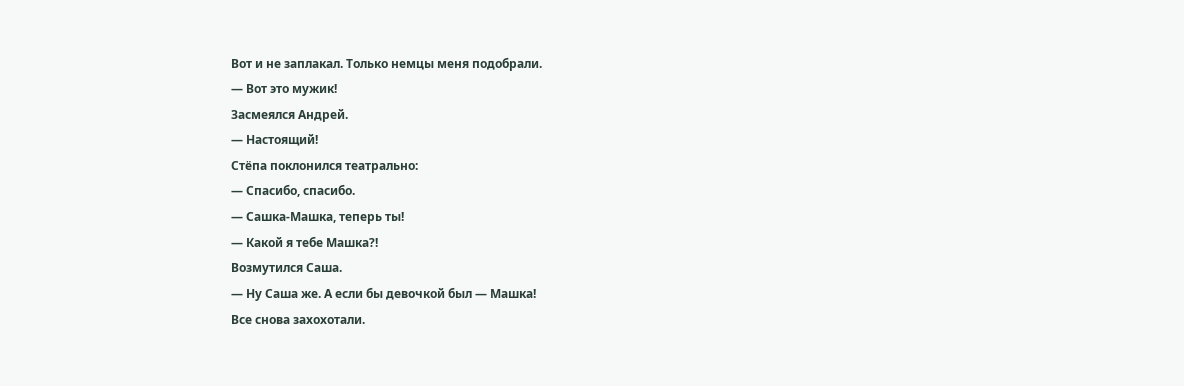Вот и не заплакал. Только немцы меня подобрали.
— Вот это мужик!
Засмеялся Андрей.
— Настоящий!
Стёпа поклонился театрально:
— Спасибо, спасибо.
— Сашка-Машка, теперь ты!
— Какой я тебе Машка?!
Возмутился Саша.
— Ну Саша же. А если бы девочкой был — Машка!
Все снова захохотали.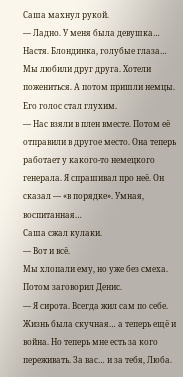Саша махнул рукой.
— Ладно. У меня была девушка… Настя. Блондинка, голубые глаза… Мы любили друг друга. Хотели пожениться. А потом пришли немцы.
Его голос стал глухим.
— Нас взяли в плен вместе. Потом её отправили в другое место. Она теперь работает у какого-то немецкого генерала. Я спрашивал про неё. Он сказал — «в порядке». Умная, воспитанная…
Саша сжал кулаки.
— Вот и всё.
Мы хлопали ему, но уже без смеха.
Потом заговорил Денис.
— Я сирота. Всегда жил сам по себе. Жизнь была скучная… а теперь ещё и война. Но теперь мне есть за кого переживать. За вас… и за тебя, Люба.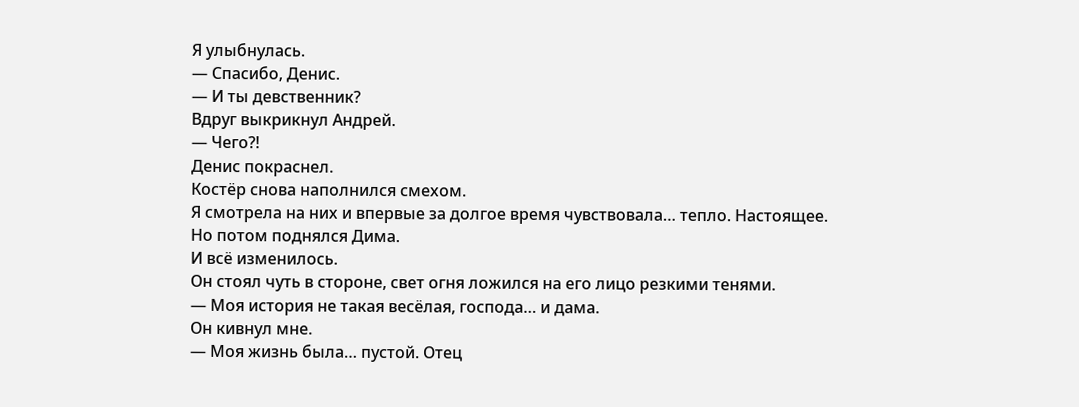Я улыбнулась.
— Спасибо, Денис.
— И ты девственник?
Вдруг выкрикнул Андрей.
— Чего?!
Денис покраснел.
Костёр снова наполнился смехом.
Я смотрела на них и впервые за долгое время чувствовала… тепло. Настоящее.
Но потом поднялся Дима.
И всё изменилось.
Он стоял чуть в стороне, свет огня ложился на его лицо резкими тенями.
— Моя история не такая весёлая, господа… и дама.
Он кивнул мне.
— Моя жизнь была… пустой. Отец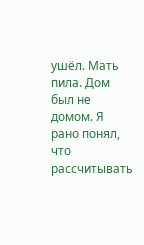ушёл. Мать пила. Дом был не домом. Я рано понял, что рассчитывать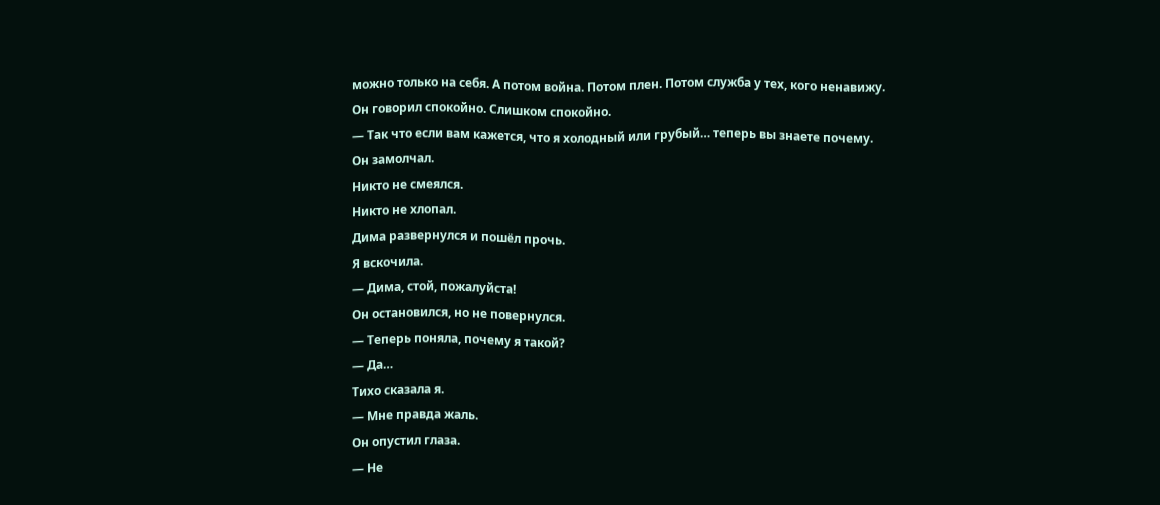можно только на себя. А потом война. Потом плен. Потом служба у тех, кого ненавижу.
Он говорил спокойно. Слишком спокойно.
— Так что если вам кажется, что я холодный или грубый… теперь вы знаете почему.
Он замолчал.
Никто не смеялся.
Никто не хлопал.
Дима развернулся и пошёл прочь.
Я вскочила.
— Дима, стой, пожалуйста!
Он остановился, но не повернулся.
— Теперь поняла, почему я такой?
— Да…
Тихо сказала я.
— Мне правда жаль.
Он опустил глаза.
— Не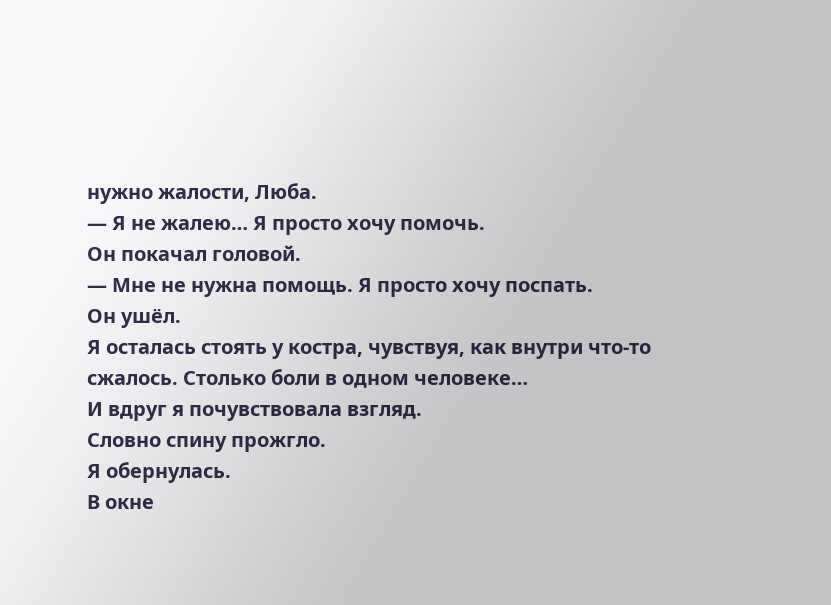нужно жалости, Люба.
— Я не жалею… Я просто хочу помочь.
Он покачал головой.
— Мне не нужна помощь. Я просто хочу поспать.
Он ушёл.
Я осталась стоять у костра, чувствуя, как внутри что-то сжалось. Столько боли в одном человеке…
И вдруг я почувствовала взгляд.
Словно спину прожгло.
Я обернулась.
В окне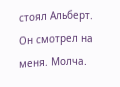стоял Альберт.
Он смотрел на меня. Молча.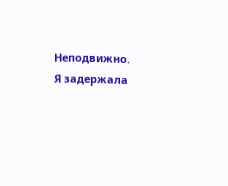Неподвижно.
Я задержала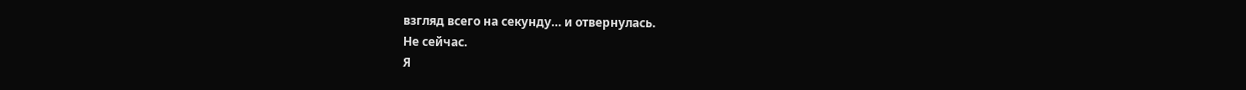взгляд всего на секунду… и отвернулась.
Не сейчас.
Я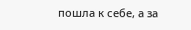пошла к себе, а за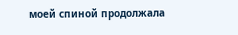моей спиной продолжала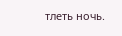тлеть ночь.